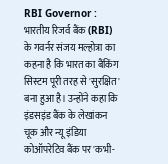RBI Governor : भारतीय रिजर्व बैंक (RBI) के गवर्नर संजय मल्होत्रा का कहना है कि भारत का बैंकिंग सिस्टम पूरी तरह से 'सुरक्षित' बना हुआ है। उन्होंने कहा कि इंडसइंड बैंक के लेखांकन चूक और न्यू इंडिया कोऑपरेटिव बैंक पर 'कभी-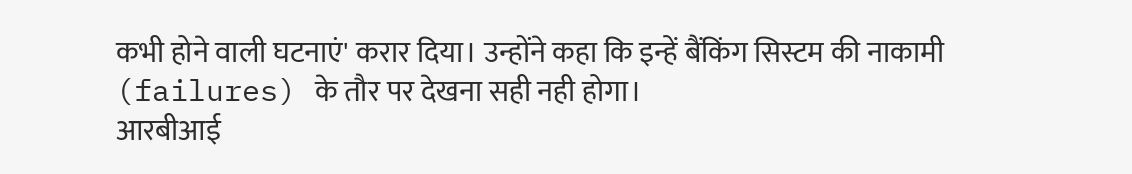कभी होने वाली घटनाएं' करार दिया। उन्होंने कहा कि इन्हें बैंकिंग सिस्टम की नाकामी (failures) के तौर पर देखना सही नही होगा।
आरबीआई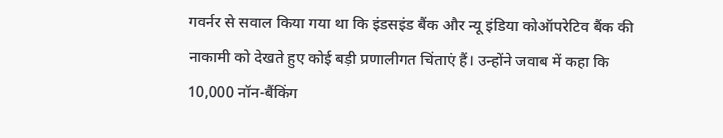गवर्नर से सवाल किया गया था कि इंडसइंड बैंक और न्यू इंडिया कोऑपरेटिव बैंक की नाकामी को देखते हुए कोई बड़ी प्रणालीगत चिंताएं हैं। उन्होंने जवाब में कहा कि 10,000 नॉन-बैंकिंग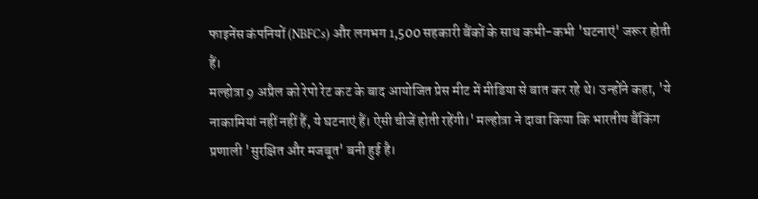फाइनेंस कंपनियों (NBFCs) और लगभग 1,500 सहकारी बैंकों के साथ कभी-कभी 'घटनाएं' जरूर होती हैं।
मल्होत्रा 9 अप्रैल को रेपो रेट कट के बाद आयोजित प्रेस मीट में मीडिया से बात कर रहे थे। उन्होंने कहा, 'ये नाकामियां नहीं नहीं हैं, ये घटनाएं हैं। ऐसी चीजें होती रहेंगी।' मल्होत्रा ने दावा किया कि भारतीय बैंकिंग प्रणाली 'सुरक्षित और मजबूत' बनी हुई है।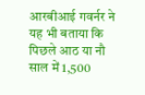आरबीआई गवर्नर ने यह भी बताया कि पिछले आठ या नौ साल में 1,500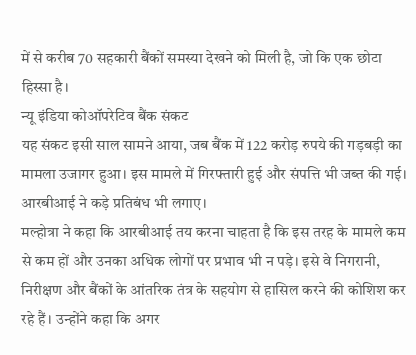में से करीब 70 सहकारी बैंकों समस्या देखने को मिली है, जो कि एक छोटा हिस्सा है।
न्यू इंडिया कोऑपरेटिव बैंक संकट
यह संकट इसी साल सामने आया, जब बैंक में 122 करोड़ रुपये की गड़बड़ी का मामला उजागर हुआ। इस मामले में गिरफ्तारी हुई और संपत्ति भी जब्त की गई। आरबीआई ने कड़े प्रतिबंध भी लगाए।
मल्होत्रा ने कहा कि आरबीआई तय करना चाहता है कि इस तरह के मामले कम से कम हों और उनका अधिक लोगों पर प्रभाव भी न पड़े। इसे वे निगरानी, निरीक्षण और बैंकों के आंतरिक तंत्र के सहयोग से हासिल करने की कोशिश कर रहे हैं। उन्होंने कहा कि अगर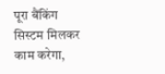पूरा बैंकिंग सिस्टम मिलकर काम करेगा,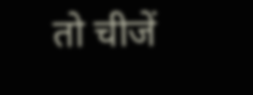तो चीजें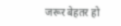जरूर बेहतर हो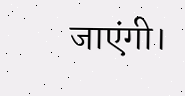जाएंगी।